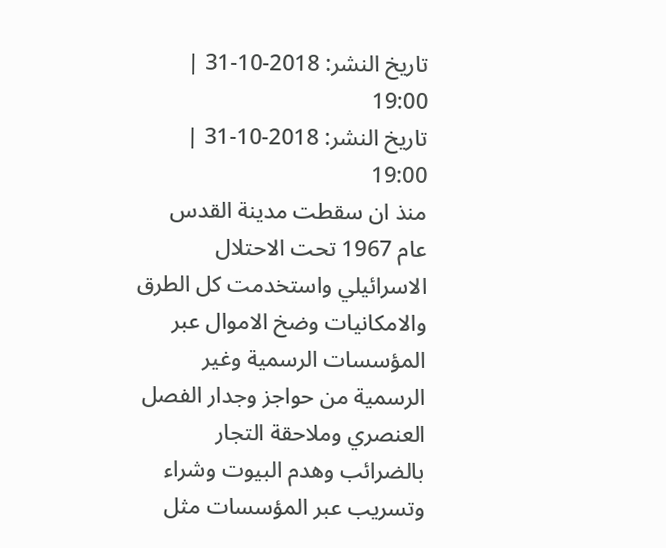تاريخ النشر: 2018-10-31 | 19:00
تاريخ النشر: 2018-10-31 | 19:00
منذ ان سقطت مدينة القدس عام 1967 تحت الاحتلال الاسرائيلي واستخدمت كل الطرق والامكانيات وضخ الاموال عبر المؤسسات الرسمية وغير الرسمية من حواجز وجدار الفصل العنصري وملاحقة التجار بالضرائب وهدم البيوت وشراء وتسريب عبر المؤسسات مثل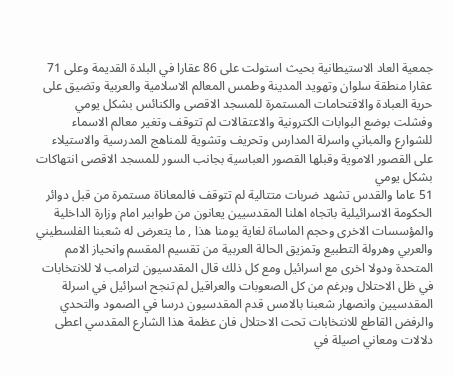جمعية العاد الاستيطانية بحيث استولت على 86 عقارا في البلدة القديمة وعلى 71 عقارا منطقة سلوان وتهويد المدينة وطمس المعالم الاسلامية والعربية وتضيق على حرية العبادة والاقتحامات المستمرة للمسجد الاقصى والكنائس بشكل يومي وفشلت بوضع البوابات الكترونية والاعتقالات لم تتوقف وتغير معالم الاسماء للشوارع والمباني واسرلة المدارس وتحريف وتشوية للمناهج المدرسية والاستيلاء على القصور الاموية وقبلها القصور العباسية بجانب السور للمسجد الاقصى انتهاكات بشكل يومي
51 عاما والقدس تشهد ضربات متتالية لم تتوقف فالمعاناة مستمرة من قبل دوائر الحكومة الاسرائيلية باتجاه اهلنا المقدسيين يعانون من طوابير امام وزارة الداخلية والمؤسسات الاخرى وحجم الماساة لغاية يومنا هذا , ما يتعرض له شعبنا الفلسطيني والعربي وهرولة التطبيع وتمزيق الحالة العربية من تقسيم المقسم وانحياز الامم المتحدة ودولا اخرى مع اسرائيل ومع كل ذلك قال المقدسيون لترامب لا للانتخابات في ظل الاحتلال وبرغم من كل الصعوبات والعراقيل لم تنجح اسرائيل في اسرلة المقدسيين وانصهار شعبنا بالامس قدم المقدسيون درسا في الصمود والتحدي والرفض القاطع للانتخابات تحت الاحتلال فان عظمة هذا الشارع المقدسي اعطى دلالات ومعاني اصيلة في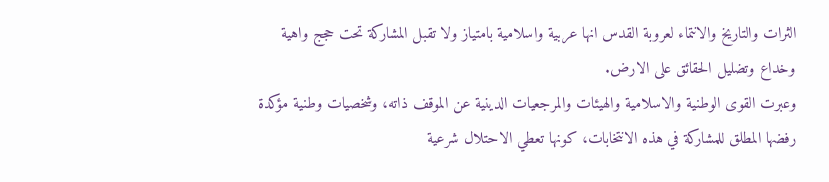الثرات والتاريخ والانتماء لعروبة القدس انها عربية واسلامية بامتياز ولا تقبل المشاركة تحت حجج واهية وخداع وتضليل الحقائق على الارض.
وعبرت القوى الوطنية والاسلامية والهيئات والمرجعيات الدينية عن الموقف ذاته، وشخصيات وطنية مؤكدة رفضها المطلق للمشاركة في هذه الانتخابات، كونها تعطي الاحتلال شرعية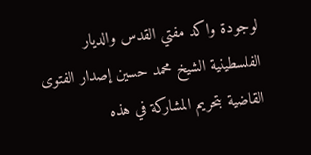لوجودة واكد مفتي القدس والديار الفلسطينية الشيخ محمد حسين إصدار الفتوى القاضية بتحريم المشاركة في هذه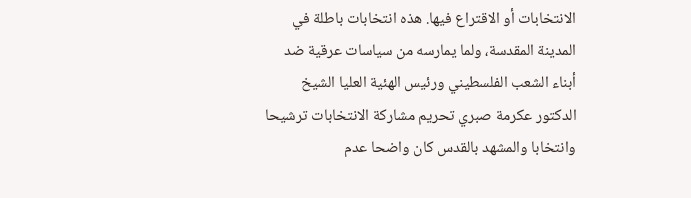الانتخابات أو الاقتراع فيها. هذه انتخابات باطلة في المدينة المقدسة، ولما يمارسه من سياسات عرقية ضد أبناء الشعب الفلسطيني ورئيس الهئية العليا الشيخ الدكتور عكرمة صبري تحريم مشاركة الانتخابات ترشيحا وانتخابا والمشهد بالقدس كان واضحا عدم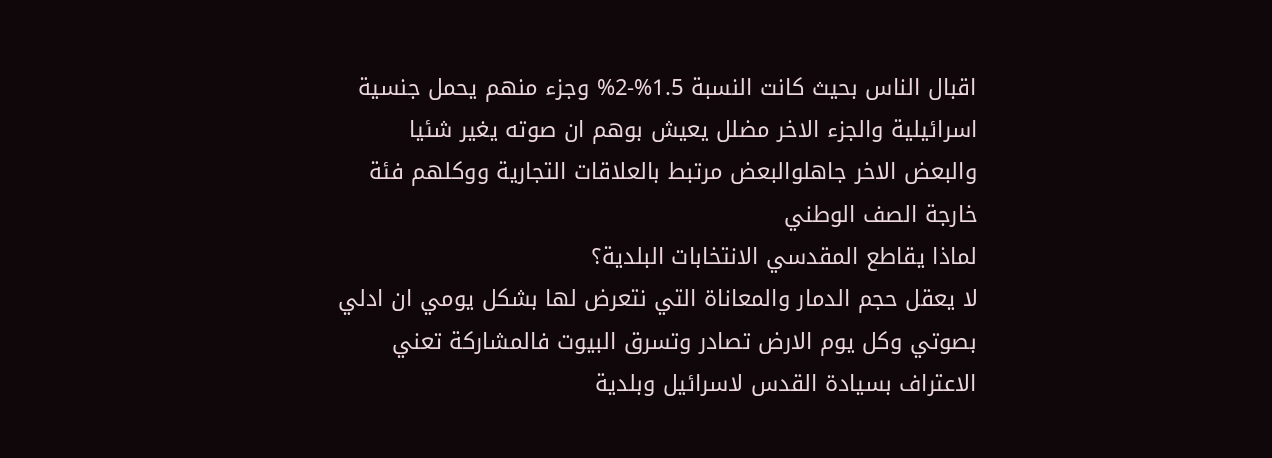اقبال الناس بحيث كانت النسبة 1.5%-2% وجزء منهم يحمل جنسية اسرائيلية والجزء الاخر مضلل يعيش بوهم ان صوته يغير شئيا والبعض الاخر جاهلوالبعض مرتبط بالعلاقات التجارية ووكلهم فئة خارجة الصف الوطني
لماذا يقاطع المقدسي الانتخابات البلدية؟
لا يعقل حجم الدمار والمعاناة التي نتعرض لها بشكل يومي ان ادلي بصوتي وكل يوم الارض تصادر وتسرق البيوت فالمشاركة تعني الاعتراف بسيادة القدس لاسرائيل وبلدية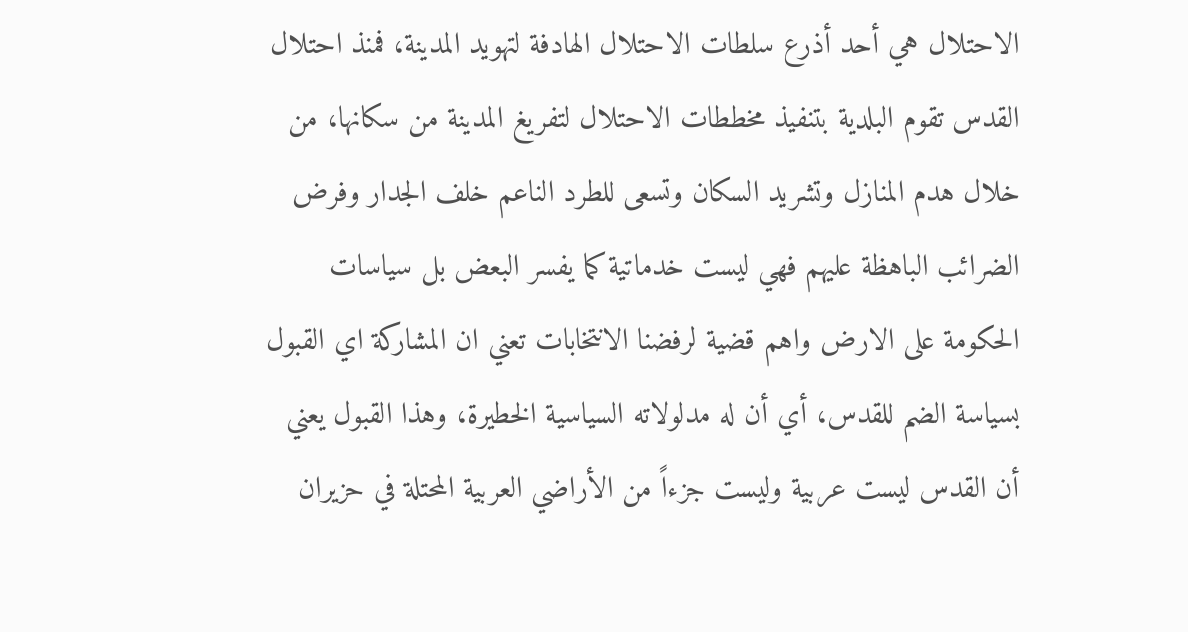الاحتلال هي أحد أذرع سلطات الاحتلال الهادفة لتهويد المدينة، فمنذ احتلال القدس تقوم البلدية بتنفيذ مخططات الاحتلال لتفريغ المدينة من سكانها، من خلال هدم المنازل وتشريد السكان وتسعى للطرد الناعم خلف الجدار وفرض الضرائب الباهظة عليهم فهي ليست خدماتية كما يفسر البعض بل سياسات الحكومة على الارض واهم قضية لرفضنا الانتخابات تعني ان المشاركة اي القبول بسياسة الضم للقدس، أي أن له مدلولاته السياسية الخطيرة، وهذا القبول يعني أن القدس ليست عربية وليست جزءاً من الأراضي العربية المحتلة في حزيران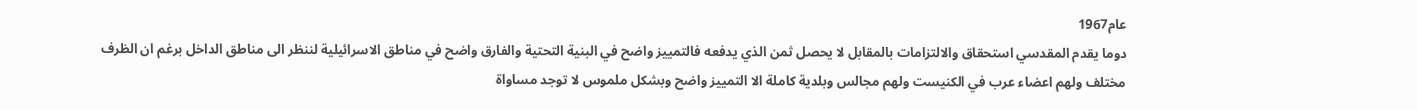عام1967
دوما يقدم المقدسي استحقاق والالتزامات بالمقابل لا يحصل ثمن الذي يدفعه فالتمييز واضح في البنية التحتية والفارق واضح في مناطق الاسرائيلية لننظر الى مناطق الداخل برغم ان الظرف مختلف ولهم اعضاء عرب في الكنيست ولهم مجالس وبلدية كاملة الا التمييز واضح وبشكل ملموس لا توجد مساواة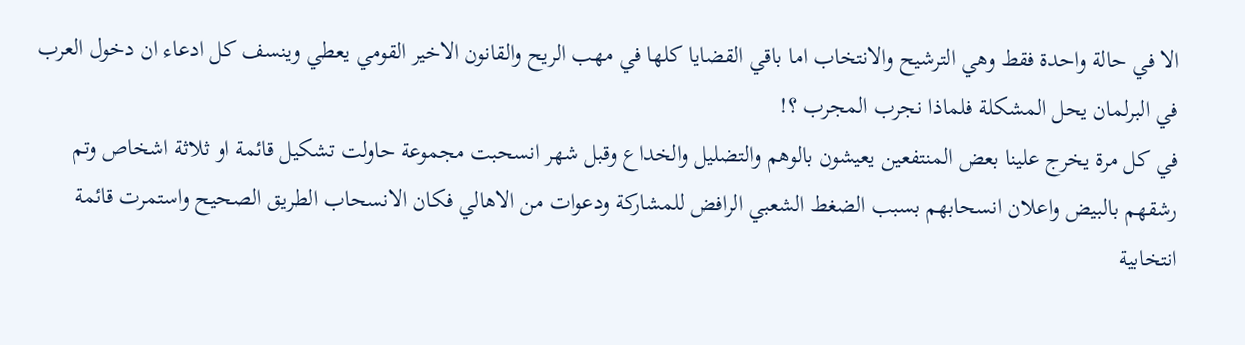الا في حالة واحدة فقط وهي الترشيح والانتخاب اما باقي القضايا كلها في مهب الريح والقانون الاخير القومي يعطي وينسف كل ادعاء ان دخول العرب في البرلمان يحل المشكلة فلماذا نجرب المجرب ؟!
في كل مرة يخرج علينا بعض المنتفعين يعيشون بالوهم والتضليل والخداع وقبل شهر انسحبت مجموعة حاولت تشكيل قائمة او ثلاثة اشخاص وتم رشقهم بالبيض واعلان انسحابهم بسبب الضغط الشعبي الرافض للمشاركة ودعوات من الاهالي فكان الانسحاب الطريق الصحيح واستمرت قائمة انتخابية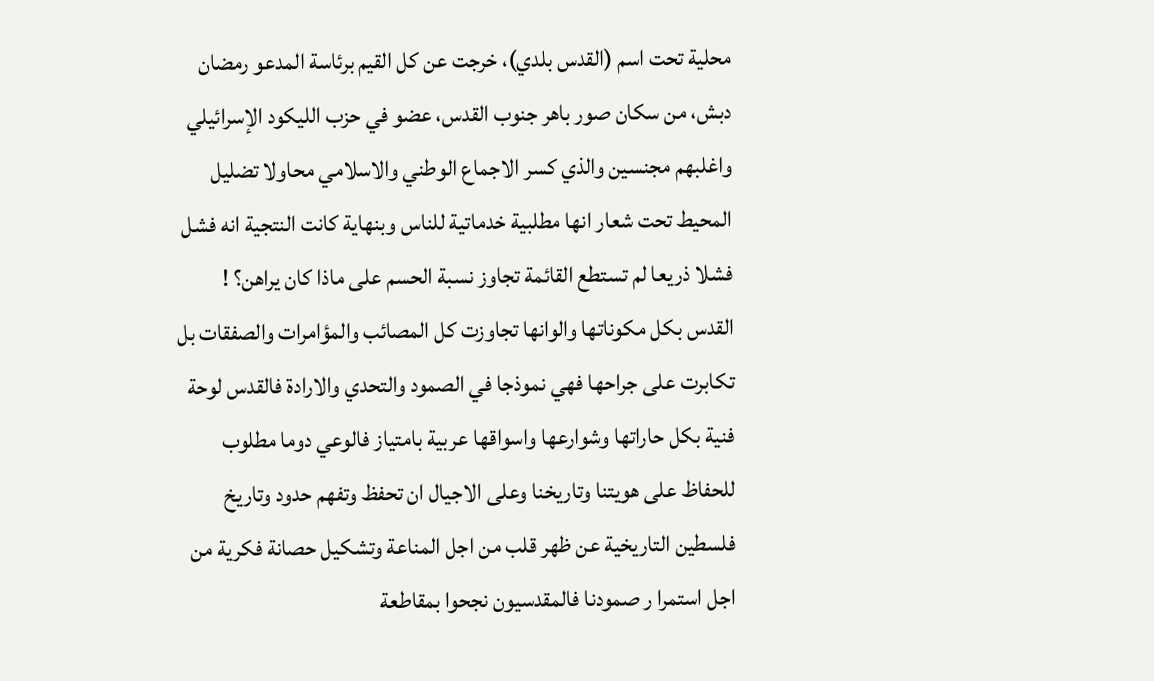محلية تحت اسم (القدس بلدي)، خرجت عن كل القيم برئاسة المدعو رمضان دبش، من سكان صور باهر جنوب القدس، عضو في حزب الليكود الإسرائيلي واغلبهم مجنسين والذي كسر الاجماع الوطني والاسلامي محاولا تضليل المحيط تحت شعار انها مطلبية خدماتية للناس وبنهاية كانت النتجية انه فشل فشلا ذريعا لم تستطع القائمة تجاوز نسبة الحسم على ماذا كان يراهن؟ !
القدس بكل مكوناتها والوانها تجاوزت كل المصائب والمؤامرات والصفقات بل تكابرت على جراحها فهي نموذجا في الصمود والتحدي والارادة فالقدس لوحة فنية بكل حاراتها وشوارعها واسواقها عربية بامتياز فالوعي دوما مطلوب للحفاظ على هويتنا وتاريخنا وعلى الاجيال ان تحفظ وتفهم حدود وتاريخ فلسطين التاريخية عن ظهر قلب من اجل المناعة وتشكيل حصانة فكرية من اجل استمرا ر صمودنا فالمقدسيون نجحوا بمقاطعة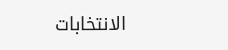الانتخابات